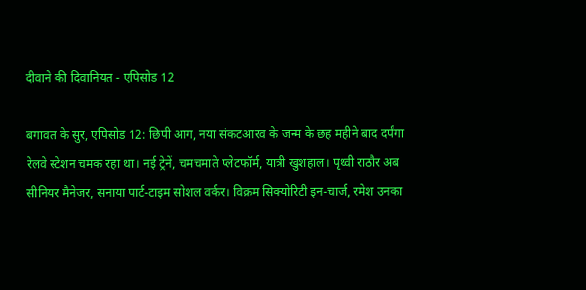दीवाने की दिवानियत - एपिसोड 12

बगावत के सुर, एपिसोड 12: छिपी आग, नया संकटआरव के जन्म के छह महीने बाद दर्पंगा रेलवे स्टेशन चमक रहा था। नई ट्रेनें, चमचमाते प्लेटफॉर्म, यात्री खुशहाल। पृथ्वी राठौर अब सीनियर मैनेजर, सनाया पार्ट-टाइम सोशल वर्कर। विक्रम सिक्योरिटी इन-चार्ज, रमेश उनका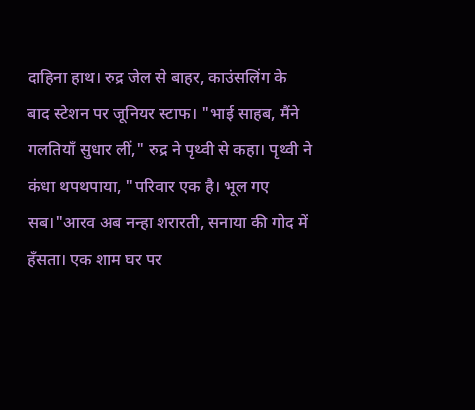दाहिना हाथ। रुद्र जेल से बाहर, काउंसलिंग के बाद स्टेशन पर जूनियर स्टाफ। "भाई साहब, मैंने गलतियाँ सुधार लीं," रुद्र ने पृथ्वी से कहा। पृथ्वी ने कंधा थपथपाया, "परिवार एक है। भूल गए सब।"आरव अब नन्हा शरारती, सनाया की गोद में हँसता। एक शाम घर पर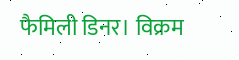फैमिली डिनर। विक्रम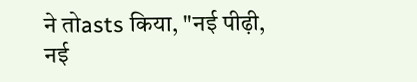ने तोasts किया, "नई पीढ़ी, नई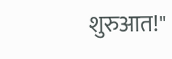शुरुआत!"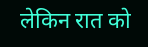लेकिन रात को